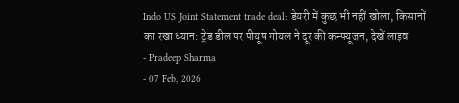Indo US Joint Statement trade deal: डेयरी में कुछ भी नहीं खोला, किसानों का रखा ध्यान: ट्रेड डील पर पीयूष गोयल ने दूर की कन्फ्यूजन, देखें लाइव
- Pradeep Sharma
- 07 Feb, 2026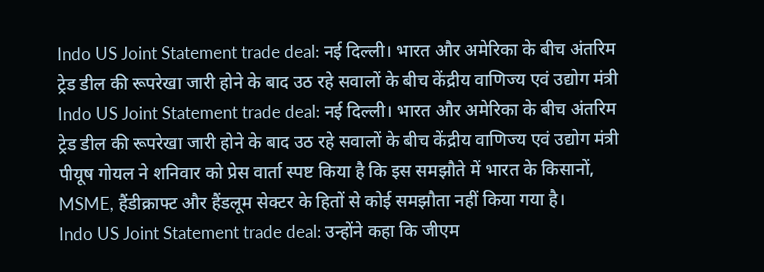Indo US Joint Statement trade deal: नई दिल्ली। भारत और अमेरिका के बीच अंतरिम ट्रेड डील की रूपरेखा जारी होने के बाद उठ रहे सवालों के बीच केंद्रीय वाणिज्य एवं उद्योग मंत्री
Indo US Joint Statement trade deal: नई दिल्ली। भारत और अमेरिका के बीच अंतरिम ट्रेड डील की रूपरेखा जारी होने के बाद उठ रहे सवालों के बीच केंद्रीय वाणिज्य एवं उद्योग मंत्री पीयूष गोयल ने शनिवार को प्रेस वार्ता स्पष्ट किया है कि इस समझौते में भारत के किसानों, MSME, हैंडीक्राफ्ट और हैंडलूम सेक्टर के हितों से कोई समझौता नहीं किया गया है।
Indo US Joint Statement trade deal: उन्होंने कहा कि जीएम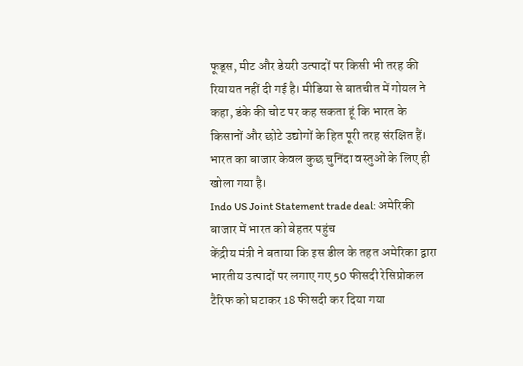फूड्स, मीट और डेयरी उत्पादों पर किसी भी तरह की रियायत नहीं दी गई है। मीडिया से बातचीत में गोयल ने कहा, डंके की चोट पर कह सकता हूं कि भारत के किसानों और छोटे उद्योगों के हित पूरी तरह संरक्षित हैं। भारत का बाजार केवल कुछ चुनिंदा वस्तुओं के लिए ही खोला गया है।
Indo US Joint Statement trade deal: अमेरिकी बाजार में भारत को बेहतर पहुंच
केंद्रीय मंत्री ने बताया कि इस डील के तहत अमेरिका द्वारा भारतीय उत्पादों पर लगाए गए 50 फीसदी रेसिप्रोकल टैरिफ को घटाकर 18 फीसदी कर दिया गया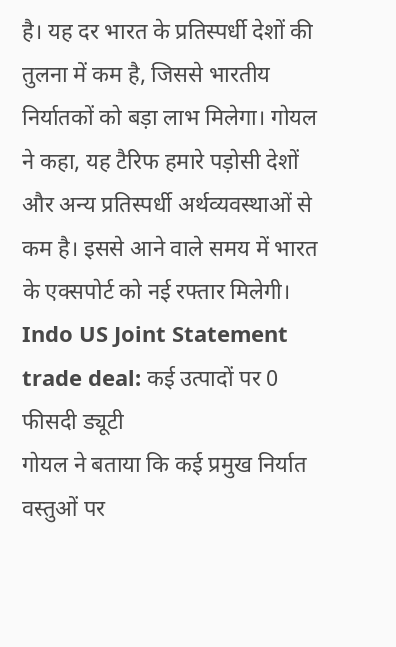है। यह दर भारत के प्रतिस्पर्धी देशों की तुलना में कम है, जिससे भारतीय निर्यातकों को बड़ा लाभ मिलेगा। गोयल ने कहा, यह टैरिफ हमारे पड़ोसी देशों और अन्य प्रतिस्पर्धी अर्थव्यवस्थाओं से कम है। इससे आने वाले समय में भारत के एक्सपोर्ट को नई रफ्तार मिलेगी।
Indo US Joint Statement trade deal: कई उत्पादों पर 0 फीसदी ड्यूटी
गोयल ने बताया कि कई प्रमुख निर्यात वस्तुओं पर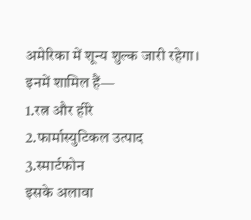अमेरिका में शून्य शुल्क जारी रहेगा। इनमें शामिल हैं—
1.रत्न और हीरे
2.फार्मास्युटिकल उत्पाद
3.स्मार्टफोन
इसके अलावा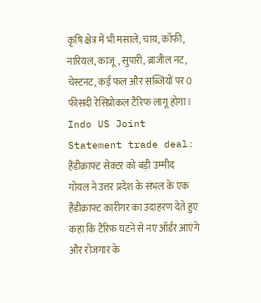कृषि क्षेत्र में भी मसाले, चाय, कॉफी, नारियल, काजू, सुपारी, ब्राजील नट, चेस्टनट, कई फल और सब्जियों पर 0 फीसदी रेसिप्रोकल टैरिफ लागू होगा।
Indo US Joint Statement trade deal: हैंडीक्राफ्ट सेक्टर को बड़ी उम्मीद
गोयल ने उत्तर प्रदेश के संभल के एक हैंडीक्राफ्ट कारीगर का उदाहरण देते हुए कहा कि टैरिफ घटने से नए ऑर्डर आएंगे और रोजगार के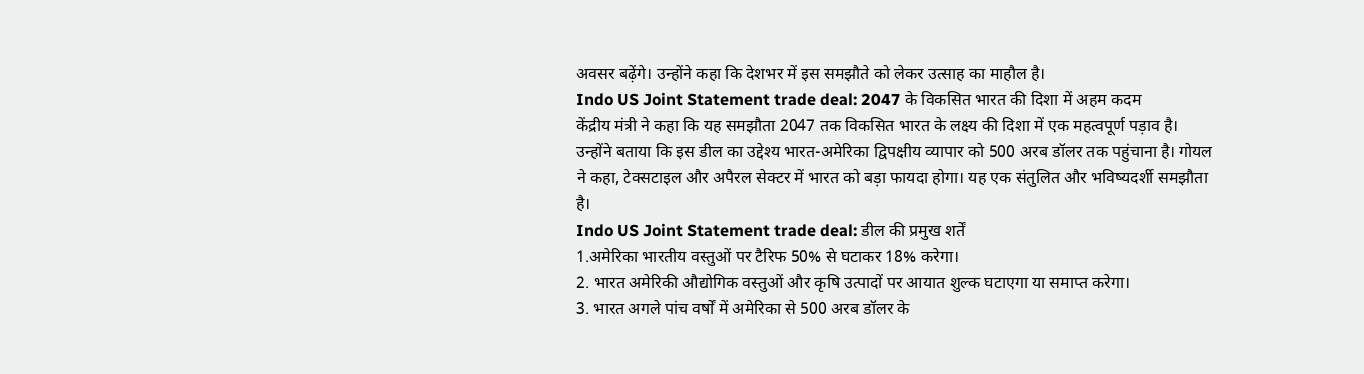अवसर बढ़ेंगे। उन्होंने कहा कि देशभर में इस समझौते को लेकर उत्साह का माहौल है।
Indo US Joint Statement trade deal: 2047 के विकसित भारत की दिशा में अहम कदम
केंद्रीय मंत्री ने कहा कि यह समझौता 2047 तक विकसित भारत के लक्ष्य की दिशा में एक महत्वपूर्ण पड़ाव है। उन्होंने बताया कि इस डील का उद्देश्य भारत-अमेरिका द्विपक्षीय व्यापार को 500 अरब डॉलर तक पहुंचाना है। गोयल ने कहा, टेक्सटाइल और अपैरल सेक्टर में भारत को बड़ा फायदा होगा। यह एक संतुलित और भविष्यदर्शी समझौता है।
Indo US Joint Statement trade deal: डील की प्रमुख शर्तें
1.अमेरिका भारतीय वस्तुओं पर टैरिफ 50% से घटाकर 18% करेगा।
2. भारत अमेरिकी औद्योगिक वस्तुओं और कृषि उत्पादों पर आयात शुल्क घटाएगा या समाप्त करेगा।
3. भारत अगले पांच वर्षों में अमेरिका से 500 अरब डॉलर के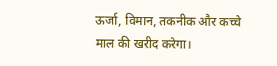ऊर्जा, विमान, तकनीक और कच्चे माल की खरीद करेगा।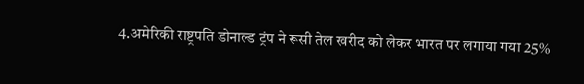4.अमेरिकी राष्ट्रपति डोनाल्ड ट्रंप ने रूसी तेल खरीद को लेकर भारत पर लगाया गया 25%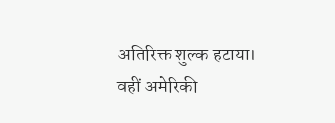अतिरिक्त शुल्क हटाया।
वहीं अमेरिकी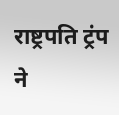राष्ट्रपति ट्रंप ने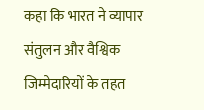कहा कि भारत ने व्यापार संतुलन और वैश्विक जिम्मेदारियों के तहत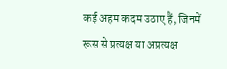कई अहम कदम उठाए हैं, जिनमें रूस से प्रत्यक्ष या अप्रत्यक्ष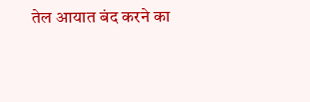तेल आयात बंद करने का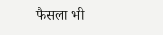फैसला भी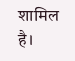शामिल है।